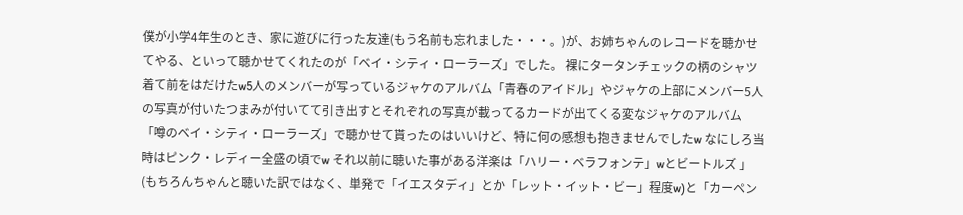僕が小学4年生のとき、家に遊びに行った友達(もう名前も忘れました・・・。)が、お姉ちゃんのレコードを聴かせてやる、といって聴かせてくれたのが「ベイ・シティ・ローラーズ」でした。 裸にタータンチェックの柄のシャツ着て前をはだけたw5人のメンバーが写っているジャケのアルバム「青春のアイドル」やジャケの上部にメンバー5人の写真が付いたつまみが付いてて引き出すとそれぞれの写真が載ってるカードが出てくる変なジャケのアルバム「噂のベイ・シティ・ローラーズ」で聴かせて貰ったのはいいけど、特に何の感想も抱きませんでしたw なにしろ当時はピンク・レディー全盛の頃でw それ以前に聴いた事がある洋楽は「ハリー・ベラフォンテ」wとビートルズ 」(もちろんちゃんと聴いた訳ではなく、単発で「イエスタディ」とか「レット・イット・ビー」程度w)と「カーペン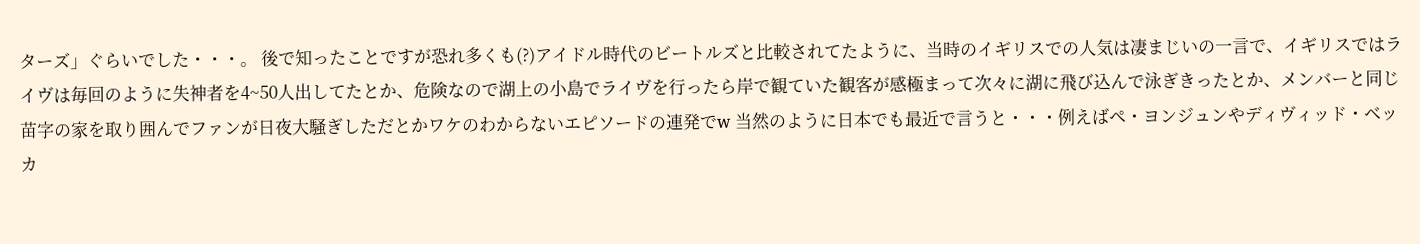ターズ」ぐらいでした・・・。 後で知ったことですが恐れ多くも(?)アイドル時代のビートルズと比較されてたように、当時のイギリスでの人気は凄まじいの一言で、イギリスではライヴは毎回のように失神者を4~50人出してたとか、危険なので湖上の小島でライヴを行ったら岸で観ていた観客が感極まって次々に湖に飛び込んで泳ぎきったとか、メンバーと同じ苗字の家を取り囲んでファンが日夜大騒ぎしただとかワケのわからないエピソードの連発でw 当然のように日本でも最近で言うと・・・例えばペ・ヨンジュンやディヴィッド・ベッカ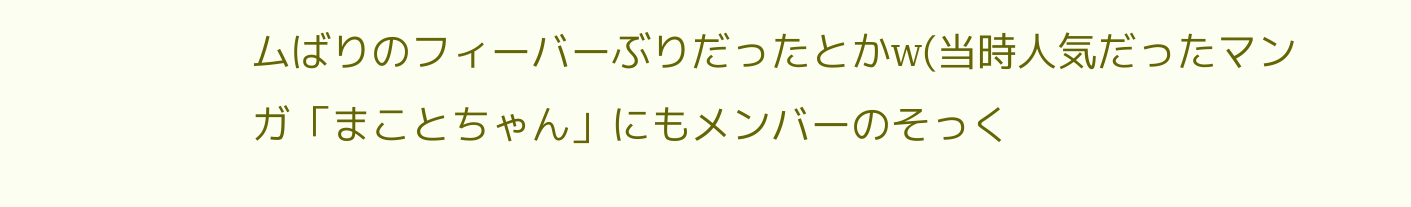ムばりのフィーバーぶりだったとかw(当時人気だったマンガ「まことちゃん」にもメンバーのそっく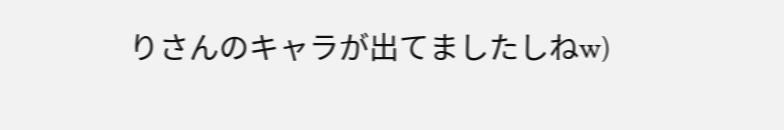りさんのキャラが出てましたしねw)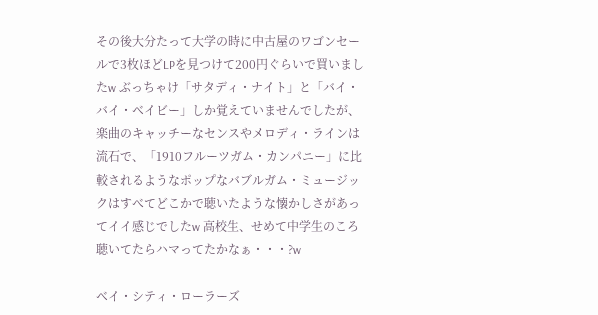その後大分たって大学の時に中古屋のワゴンセールで3枚ほどLPを見つけて200円ぐらいで買いましたw ぶっちゃけ「サタディ・ナイト」と「バイ・バイ・ベイビー」しか覚えていませんでしたが、楽曲のキャッチーなセンスやメロディ・ラインは流石で、「1910フルーツガム・カンパニー」に比較されるようなポップなバブルガム・ミュージックはすべてどこかで聴いたような懐かしさがあってイイ感じでしたw 高校生、せめて中学生のころ聴いてたらハマってたかなぁ・・・?w

ベイ・シティ・ローラーズ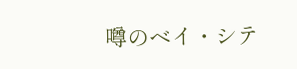噂のベイ・シテ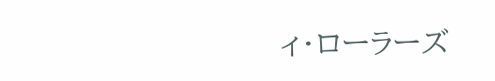ィ・ローラーズ